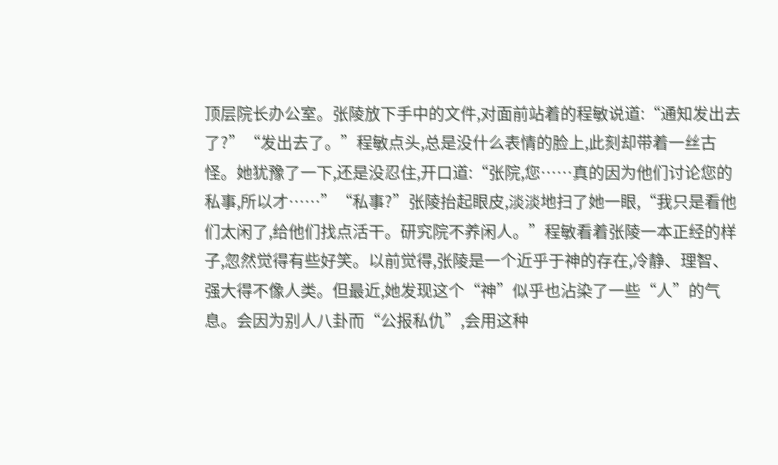顶层院长办公室。张陵放下手中的文件,对面前站着的程敏说道:“通知发出去了?”“发出去了。”程敏点头,总是没什么表情的脸上,此刻却带着一丝古怪。她犹豫了一下,还是没忍住,开口道:“张院,您……真的因为他们讨论您的私事,所以才……”“私事?”张陵抬起眼皮,淡淡地扫了她一眼,“我只是看他们太闲了,给他们找点活干。研究院不养闲人。”程敏看着张陵一本正经的样子,忽然觉得有些好笑。以前觉得,张陵是一个近乎于神的存在,冷静、理智、强大得不像人类。但最近,她发现这个“神”似乎也沾染了一些“人”的气息。会因为别人八卦而“公报私仇”,会用这种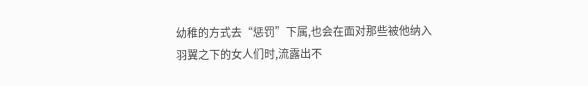幼稚的方式去“惩罚”下属,也会在面对那些被他纳入羽翼之下的女人们时,流露出不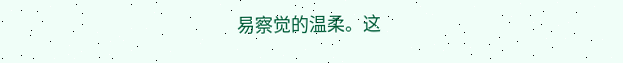易察觉的温柔。这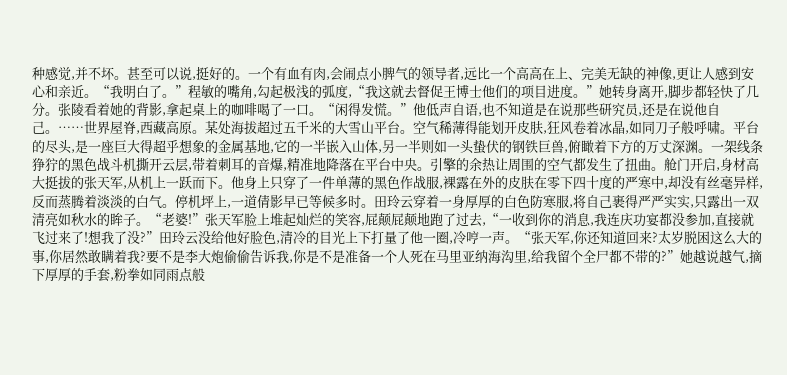种感觉,并不坏。甚至可以说,挺好的。一个有血有肉,会闹点小脾气的领导者,远比一个高高在上、完美无缺的神像,更让人感到安心和亲近。“我明白了。”程敏的嘴角,勾起极浅的弧度,“我这就去督促王博士他们的项目进度。”她转身离开,脚步都轻快了几分。张陵看着她的背影,拿起桌上的咖啡喝了一口。“闲得发慌。”他低声自语,也不知道是在说那些研究员,还是在说他自己。……世界屋脊,西藏高原。某处海拔超过五千米的大雪山平台。空气稀薄得能划开皮肤,狂风卷着冰晶,如同刀子般呼啸。平台的尽头,是一座巨大得超乎想象的金属基地,它的一半嵌入山体,另一半则如一头蛰伏的钢铁巨兽,俯瞰着下方的万丈深渊。一架线条狰狞的黑色战斗机撕开云层,带着刺耳的音爆,精准地降落在平台中央。引擎的余热让周围的空气都发生了扭曲。舱门开启,身材高大挺拔的张天军,从机上一跃而下。他身上只穿了一件单薄的黑色作战服,裸露在外的皮肤在零下四十度的严寒中,却没有丝毫异样,反而蒸腾着淡淡的白气。停机坪上,一道倩影早已等候多时。田玲云穿着一身厚厚的白色防寒服,将自己裹得严严实实,只露出一双清亮如秋水的眸子。“老婆!”张天军脸上堆起灿烂的笑容,屁颠屁颠地跑了过去,“一收到你的消息,我连庆功宴都没参加,直接就飞过来了!想我了没?”田玲云没给他好脸色,清冷的目光上下打量了他一圈,冷哼一声。“张天军,你还知道回来?太岁脱困这么大的事,你居然敢瞒着我?要不是李大炮偷偷告诉我,你是不是准备一个人死在马里亚纳海沟里,给我留个全尸都不带的?”她越说越气,摘下厚厚的手套,粉拳如同雨点般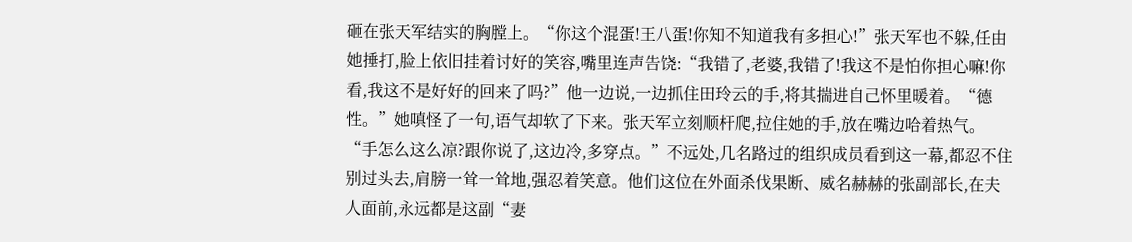砸在张天军结实的胸膛上。“你这个混蛋!王八蛋!你知不知道我有多担心!”张天军也不躲,任由她捶打,脸上依旧挂着讨好的笑容,嘴里连声告饶:“我错了,老婆,我错了!我这不是怕你担心嘛!你看,我这不是好好的回来了吗?”他一边说,一边抓住田玲云的手,将其揣进自己怀里暖着。“德性。”她嗔怪了一句,语气却软了下来。张天军立刻顺杆爬,拉住她的手,放在嘴边哈着热气。“手怎么这么凉?跟你说了,这边冷,多穿点。”不远处,几名路过的组织成员看到这一幕,都忍不住别过头去,肩膀一耸一耸地,强忍着笑意。他们这位在外面杀伐果断、威名赫赫的张副部长,在夫人面前,永远都是这副“妻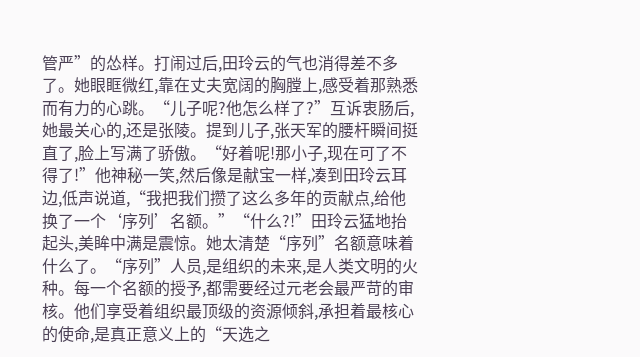管严”的怂样。打闹过后,田玲云的气也消得差不多了。她眼眶微红,靠在丈夫宽阔的胸膛上,感受着那熟悉而有力的心跳。“儿子呢?他怎么样了?”互诉衷肠后,她最关心的,还是张陵。提到儿子,张天军的腰杆瞬间挺直了,脸上写满了骄傲。“好着呢!那小子,现在可了不得了!”他神秘一笑,然后像是献宝一样,凑到田玲云耳边,低声说道,“我把我们攒了这么多年的贡献点,给他换了一个‘序列’名额。”“什么?!”田玲云猛地抬起头,美眸中满是震惊。她太清楚“序列”名额意味着什么了。“序列”人员,是组织的未来,是人类文明的火种。每一个名额的授予,都需要经过元老会最严苛的审核。他们享受着组织最顶级的资源倾斜,承担着最核心的使命,是真正意义上的“天选之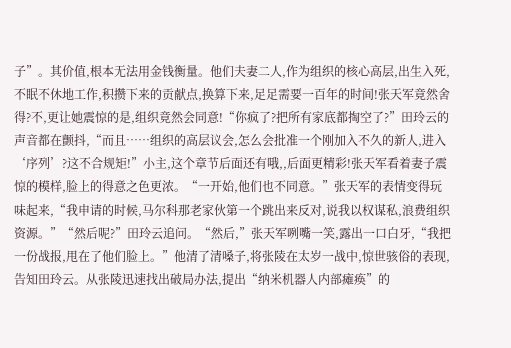子”。其价值,根本无法用金钱衡量。他们夫妻二人,作为组织的核心高层,出生入死,不眠不休地工作,积攒下来的贡献点,换算下来,足足需要一百年的时间!张天军竟然舍得?不,更让她震惊的是,组织竟然会同意!“你疯了?把所有家底都掏空了?”田玲云的声音都在颤抖,“而且……组织的高层议会,怎么会批准一个刚加入不久的新人,进入‘序列’?这不合规矩!”小主,这个章节后面还有哦,,后面更精彩!张天军看着妻子震惊的模样,脸上的得意之色更浓。“一开始,他们也不同意。”张天军的表情变得玩味起来,“我申请的时候,马尔科那老家伙第一个跳出来反对,说我以权谋私,浪费组织资源。”“然后呢?”田玲云追问。“然后,”张天军咧嘴一笑,露出一口白牙,“我把一份战报,甩在了他们脸上。”他清了清嗓子,将张陵在太岁一战中,惊世骇俗的表现,告知田玲云。从张陵迅速找出破局办法,提出“纳米机器人内部瘫痪”的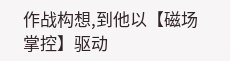作战构想,到他以【磁场掌控】驱动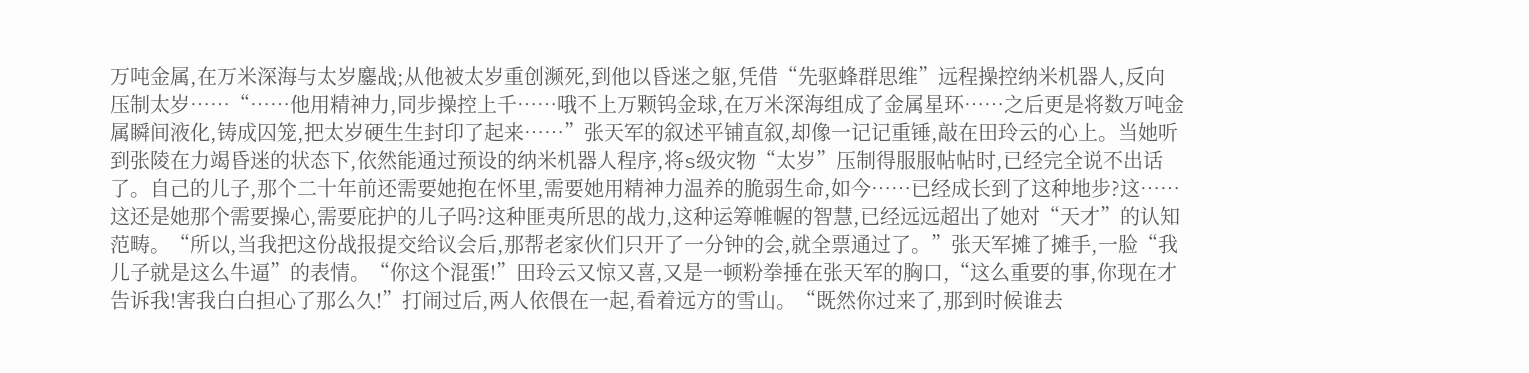万吨金属,在万米深海与太岁鏖战;从他被太岁重创濒死,到他以昏迷之躯,凭借“先驱蜂群思维”远程操控纳米机器人,反向压制太岁……“……他用精神力,同步操控上千……哦不上万颗钨金球,在万米深海组成了金属星环……之后更是将数万吨金属瞬间液化,铸成囚笼,把太岁硬生生封印了起来……”张天军的叙述平铺直叙,却像一记记重锤,敲在田玲云的心上。当她听到张陵在力竭昏迷的状态下,依然能通过预设的纳米机器人程序,将s级灾物“太岁”压制得服服帖帖时,已经完全说不出话了。自己的儿子,那个二十年前还需要她抱在怀里,需要她用精神力温养的脆弱生命,如今……已经成长到了这种地步?这……这还是她那个需要操心,需要庇护的儿子吗?这种匪夷所思的战力,这种运筹帷幄的智慧,已经远远超出了她对“天才”的认知范畴。“所以,当我把这份战报提交给议会后,那帮老家伙们只开了一分钟的会,就全票通过了。”张天军摊了摊手,一脸“我儿子就是这么牛逼”的表情。“你这个混蛋!”田玲云又惊又喜,又是一顿粉拳捶在张天军的胸口,“这么重要的事,你现在才告诉我!害我白白担心了那么久!”打闹过后,两人依偎在一起,看着远方的雪山。“既然你过来了,那到时候谁去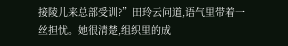接陵儿来总部受训?”田玲云问道,语气里带着一丝担忧。她很清楚,组织里的成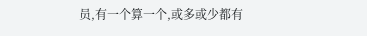员,有一个算一个,或多或少都有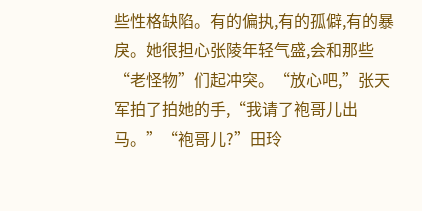些性格缺陷。有的偏执,有的孤僻,有的暴戾。她很担心张陵年轻气盛,会和那些“老怪物”们起冲突。“放心吧,”张天军拍了拍她的手,“我请了袍哥儿出马。”“袍哥儿?”田玲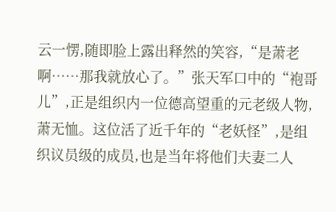云一愣,随即脸上露出释然的笑容,“是萧老啊……那我就放心了。”张天军口中的“袍哥儿”,正是组织内一位德高望重的元老级人物,萧无恤。这位活了近千年的“老妖怪”,是组织议员级的成员,也是当年将他们夫妻二人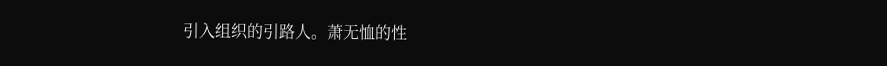引入组织的引路人。萧无恤的性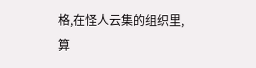格,在怪人云集的组织里,算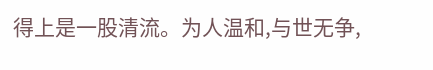得上是一股清流。为人温和,与世无争,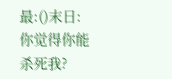最:()末日:你觉得你能杀死我?